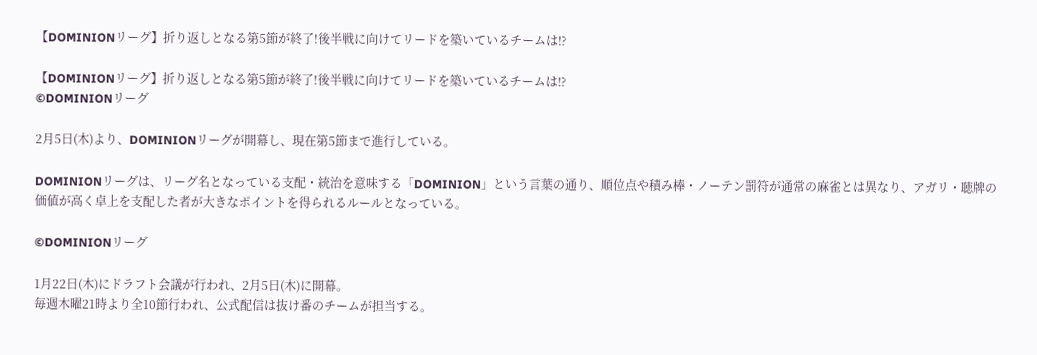【DOMINIONリーグ】折り返しとなる第5節が終了!後半戦に向けてリードを築いているチームは⁉

【DOMINIONリーグ】折り返しとなる第5節が終了!後半戦に向けてリードを築いているチームは⁉
©DOMINIONリーグ

2月5日(木)より、DOMINIONリーグが開幕し、現在第5節まで進行している。

DOMINIONリーグは、リーグ名となっている支配・統治を意味する「DOMINION」という言葉の通り、順位点や積み棒・ノーテン罰符が通常の麻雀とは異なり、アガリ・聴牌の価値が高く卓上を支配した者が大きなポイントを得られるルールとなっている。

©DOMINIONリーグ

1月22日(木)にドラフト会議が行われ、2月5日(木)に開幕。
毎週木曜21時より全10節行われ、公式配信は抜け番のチームが担当する。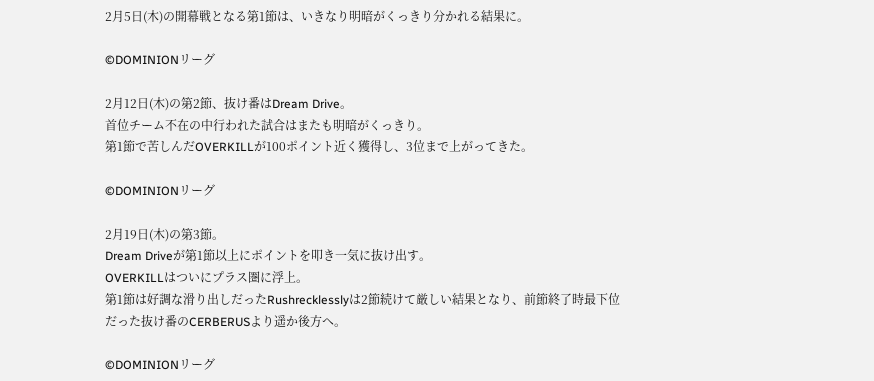2月5日(木)の開幕戦となる第1節は、いきなり明暗がくっきり分かれる結果に。

©DOMINIONリーグ

2月12日(木)の第2節、抜け番はDream Drive。
首位チーム不在の中行われた試合はまたも明暗がくっきり。
第1節で苦しんだOVERKILLが100ポイント近く獲得し、3位まで上がってきた。

©DOMINIONリーグ

2月19日(木)の第3節。
Dream Driveが第1節以上にポイントを叩き一気に抜け出す。
OVERKILLはついにプラス圏に浮上。
第1節は好調な滑り出しだったRushrecklesslyは2節続けて厳しい結果となり、前節終了時最下位だった抜け番のCERBERUSより遥か後方へ。

©DOMINIONリーグ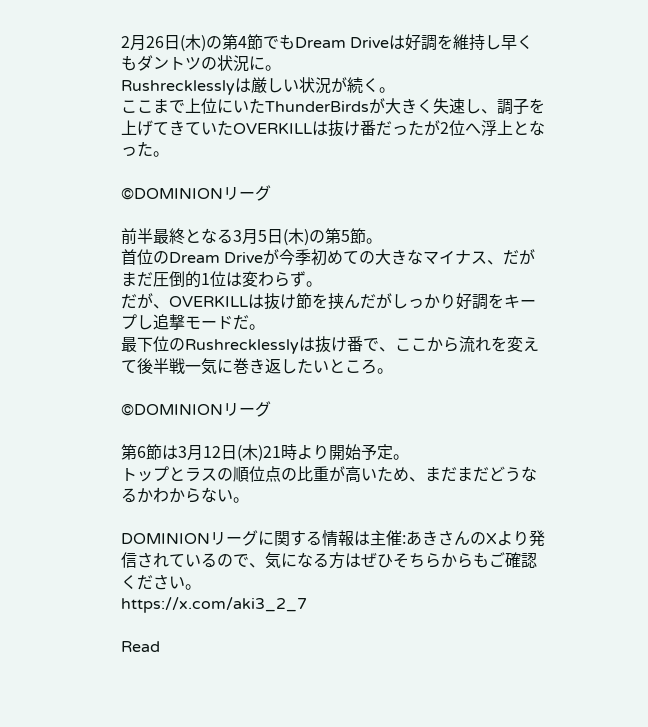2月26日(木)の第4節でもDream Driveは好調を維持し早くもダントツの状況に。
Rushrecklesslyは厳しい状況が続く。
ここまで上位にいたThunderBirdsが大きく失速し、調子を上げてきていたOVERKILLは抜け番だったが2位へ浮上となった。

©DOMINIONリーグ

前半最終となる3月5日(木)の第5節。
首位のDream Driveが今季初めての大きなマイナス、だがまだ圧倒的1位は変わらず。
だが、OVERKILLは抜け節を挟んだがしっかり好調をキープし追撃モードだ。
最下位のRushrecklesslyは抜け番で、ここから流れを変えて後半戦一気に巻き返したいところ。

©DOMINIONリーグ

第6節は3月12日(木)21時より開始予定。
トップとラスの順位点の比重が高いため、まだまだどうなるかわからない。

DOMINIONリーグに関する情報は主催:あきさんのXより発信されているので、気になる方はぜひそちらからもご確認ください。
https://x.com/aki3_2_7

Read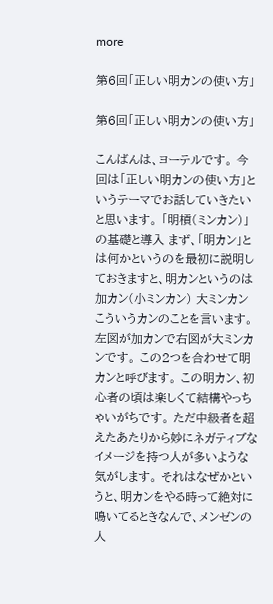more

第6回「正しい明カンの使い方」

第6回「正しい明カンの使い方」

こんばんは、ヨーテルです。 今回は「正しい明カンの使い方」というテーマでお話していきたいと思います。 「明槓(ミンカン)」の基礎と導入 まず、「明カン」とは何かというのを最初に説明しておきますと、明カンというのは 加カン(小ミンカン) 大ミンカン こういうカンのことを言います。左図が加カンで右図が大ミンカンです。 この2つを合わせて明カンと呼びます。 この明カン、初心者の頃は楽しくて結構やっちゃいがちです。 ただ中級者を超えたあたりから妙にネガティブなイメージを持つ人が多いような気がします。 それはなぜかというと、明カンをやる時って絶対に鳴いてるときなんで、メンゼンの人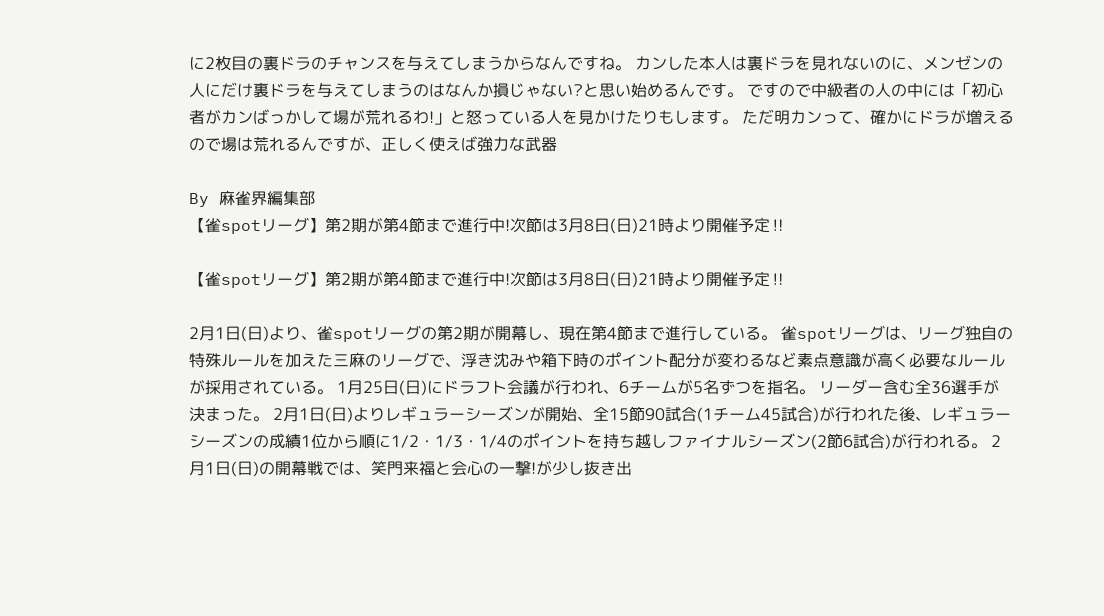に2枚目の裏ドラのチャンスを与えてしまうからなんですね。 カンした本人は裏ドラを見れないのに、メンゼンの人にだけ裏ドラを与えてしまうのはなんか損じゃない?と思い始めるんです。 ですので中級者の人の中には「初心者がカンばっかして場が荒れるわ!」と怒っている人を見かけたりもします。 ただ明カンって、確かにドラが増えるので場は荒れるんですが、正しく使えば強力な武器

By 麻雀界編集部
【雀spotリーグ】第2期が第4節まで進行中!次節は3月8日(日)21時より開催予定‼

【雀spotリーグ】第2期が第4節まで進行中!次節は3月8日(日)21時より開催予定‼

2月1日(日)より、雀spotリーグの第2期が開幕し、現在第4節まで進行している。 雀spotリーグは、リーグ独自の特殊ルールを加えた三麻のリーグで、浮き沈みや箱下時のポイント配分が変わるなど素点意識が高く必要なルールが採用されている。 1月25日(日)にドラフト会議が行われ、6チームが5名ずつを指名。 リーダー含む全36選手が決まった。 2月1日(日)よりレギュラーシーズンが開始、全15節90試合(1チーム45試合)が行われた後、レギュラーシーズンの成績1位から順に1/2・1/3・1/4のポイントを持ち越しファイナルシーズン(2節6試合)が行われる。 2月1日(日)の開幕戦では、笑門来福と会心の一撃!が少し抜き出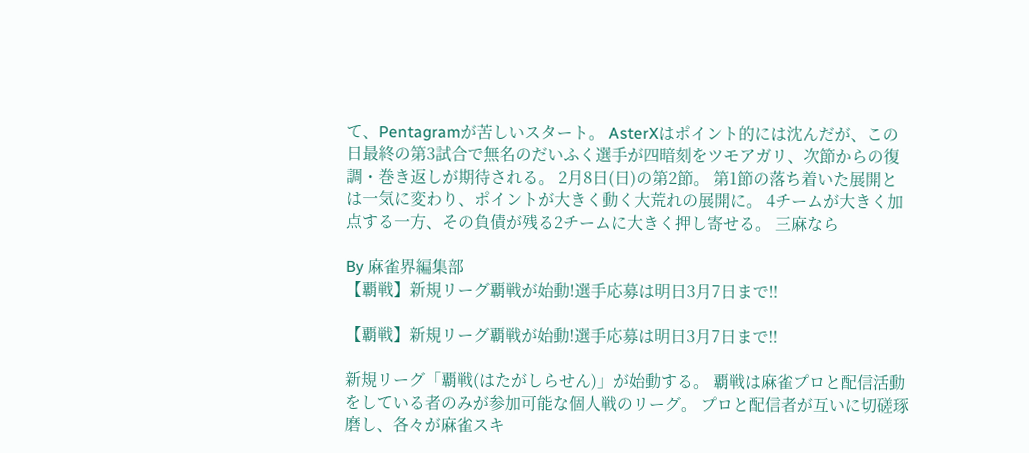て、Pentagramが苦しいスタート。 AsterXはポイント的には沈んだが、この日最終の第3試合で無名のだいふく選手が四暗刻をツモアガリ、次節からの復調・巻き返しが期待される。 2月8日(日)の第2節。 第1節の落ち着いた展開とは一気に変わり、ポイントが大きく動く大荒れの展開に。 4チームが大きく加点する一方、その負債が残る2チームに大きく押し寄せる。 三麻なら

By 麻雀界編集部
【覇戦】新規リーグ覇戦が始動!選手応募は明日3月7日まで‼

【覇戦】新規リーグ覇戦が始動!選手応募は明日3月7日まで‼

新規リーグ「覇戦(はたがしらせん)」が始動する。 覇戦は麻雀プロと配信活動をしている者のみが参加可能な個人戦のリーグ。 プロと配信者が互いに切磋琢磨し、各々が麻雀スキ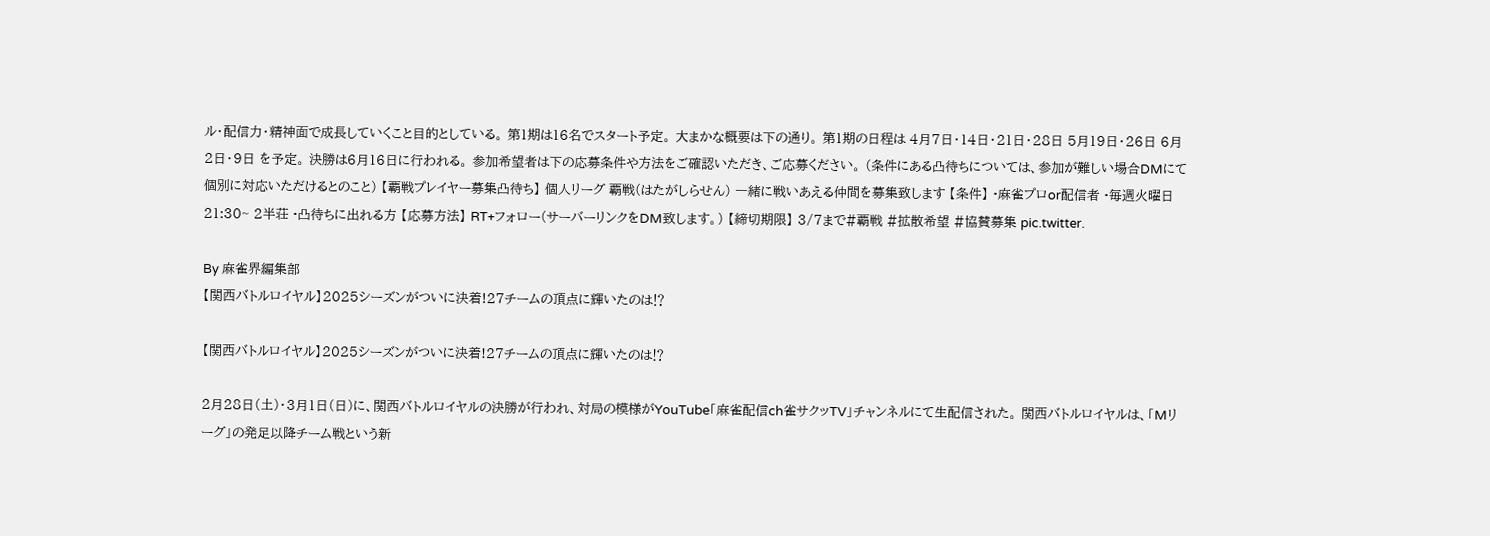ル・配信力・精神面で成長していくこと目的としている。 第1期は16名でスタート予定。 大まかな概要は下の通り。 第1期の日程は 4月7日・14日・21日・28日 5月19日・26日 6月2日・9日 を予定。 決勝は6月16日に行われる。 参加希望者は下の応募条件や方法をご確認いただき、ご応募ください。 (条件にある凸待ちについては、参加が難しい場合DMにて個別に対応いただけるとのこと) 【覇戦プレイヤー募集凸待ち】 個人リーグ 覇戦(はたがしらせん) 一緒に戦いあえる仲間を募集致します 【条件】 •麻雀プロor配信者 •毎週火曜日 21:30~ 2半荘 •凸待ちに出れる方 【応募方法】 RT+フォロー(サーバーリンクをDM致します。) 【締切期限】 3/7まで#覇戦 #拡散希望 #協賛募集 pic.twitter.

By 麻雀界編集部
【関西バトルロイヤル】2025シーズンがついに決着!27チームの頂点に輝いたのは⁉

【関西バトルロイヤル】2025シーズンがついに決着!27チームの頂点に輝いたのは⁉

2月28日(土)・3月1日(日)に、関西バトルロイヤルの決勝が行われ、対局の模様がYouTube「麻雀配信ch雀サクッTV」チャンネルにて生配信された。 関西バトルロイヤルは、「Mリーグ」の発足以降チーム戦という新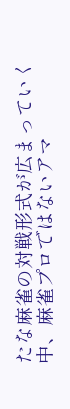たな麻雀の対戦形式が広まっていく中、麻雀プロではないアマ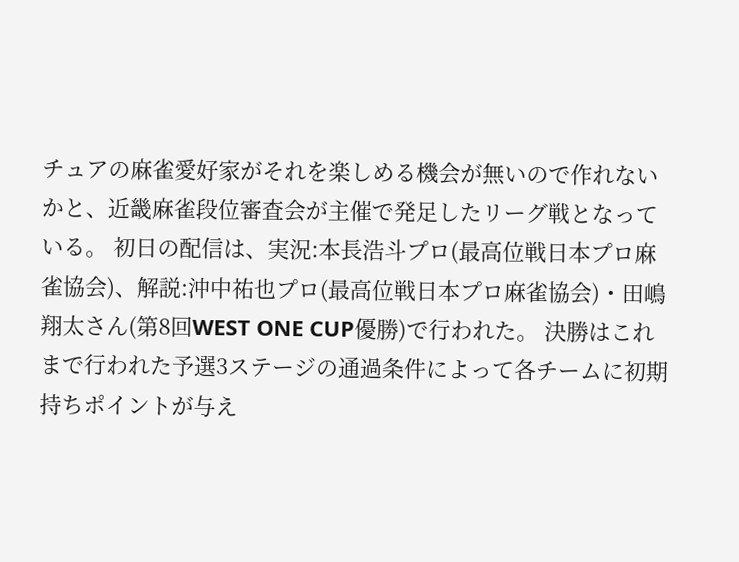チュアの麻雀愛好家がそれを楽しめる機会が無いので作れないかと、近畿麻雀段位審査会が主催で発足したリーグ戦となっている。 初日の配信は、実況:本長浩斗プロ(最高位戦日本プロ麻雀協会)、解説:沖中祐也プロ(最高位戦日本プロ麻雀協会)・田嶋翔太さん(第8回WEST ONE CUP優勝)で行われた。 決勝はこれまで行われた予選3ステージの通過条件によって各チームに初期持ちポイントが与え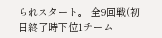られスタート。 全9回戦(初日終了時下位1チーム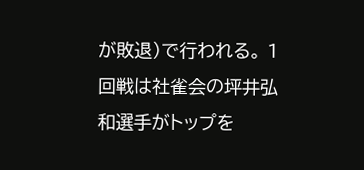が敗退)で行われる。 1回戦は社雀会の坪井弘和選手がトップを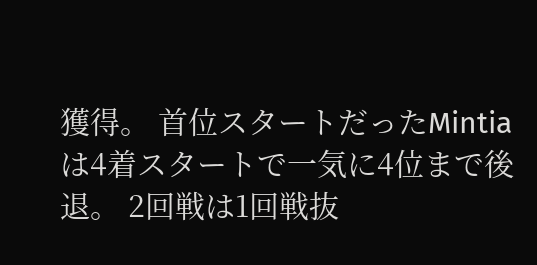獲得。 首位スタートだったMintiaは4着スタートで一気に4位まで後退。 2回戦は1回戦抜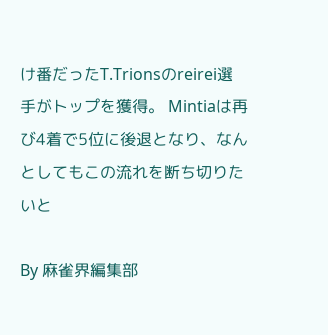け番だったT.Trionsのreirei選手がトップを獲得。 Mintiaは再び4着で5位に後退となり、なんとしてもこの流れを断ち切りたいと

By 麻雀界編集部